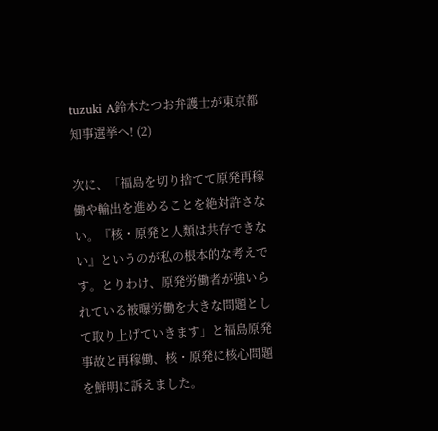tuzuki A鈴木たつお弁護士が東京都知事選挙へ! (2)

次に、「福島を切り捨てて原発再稼働や輸出を進めることを絶対許さない。『核・原発と人類は共存できない』というのが私の根本的な考えです。とりわけ、原発労働者が強いられている被曝労働を大きな問題として取り上げていきます」と福島原発事故と再稼働、核・原発に核心問題を鮮明に訴えました。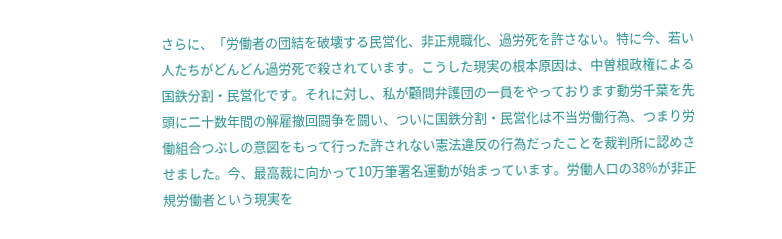さらに、「労働者の団結を破壊する民営化、非正規職化、過労死を許さない。特に今、若い人たちがどんどん過労死で殺されています。こうした現実の根本原因は、中曽根政権による国鉄分割・民営化です。それに対し、私が顧問弁護団の一員をやっております動労千葉を先頭に二十数年間の解雇撤回闘争を闘い、ついに国鉄分割・民営化は不当労働行為、つまり労働組合つぶしの意図をもって行った許されない憲法違反の行為だったことを裁判所に認めさせました。今、最高裁に向かって10万筆署名運動が始まっています。労働人口の38%が非正規労働者という現実を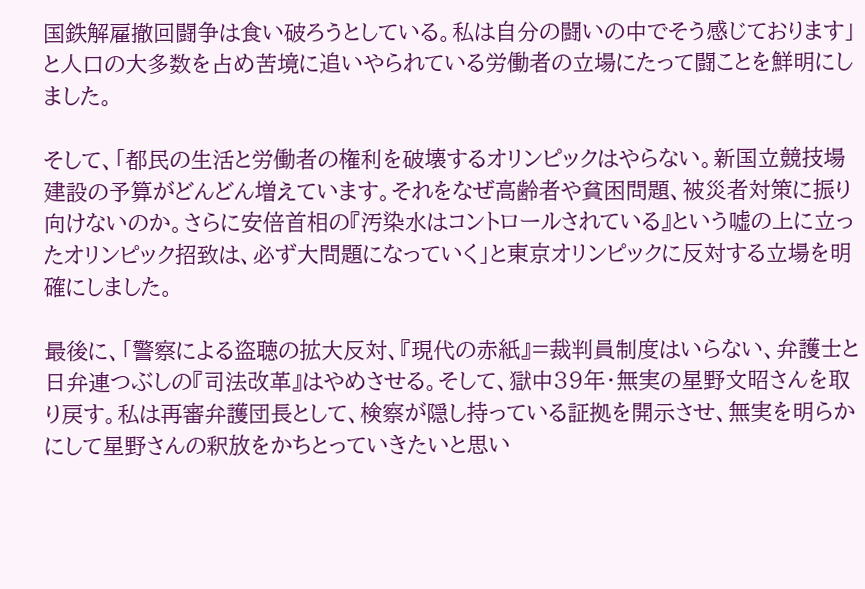国鉄解雇撤回闘争は食い破ろうとしている。私は自分の闘いの中でそう感じております」と人口の大多数を占め苦境に追いやられている労働者の立場にたって闘ことを鮮明にしました。

そして、「都民の生活と労働者の権利を破壊するオリンピックはやらない。新国立競技場建設の予算がどんどん増えています。それをなぜ高齢者や貧困問題、被災者対策に振り向けないのか。さらに安倍首相の『汚染水はコントロールされている』という嘘の上に立ったオリンピック招致は、必ず大問題になっていく」と東京オリンピックに反対する立場を明確にしました。

最後に、「警察による盗聴の拡大反対、『現代の赤紙』=裁判員制度はいらない、弁護士と日弁連つぶしの『司法改革』はやめさせる。そして、獄中39年・無実の星野文昭さんを取り戻す。私は再審弁護団長として、検察が隠し持っている証拠を開示させ、無実を明らかにして星野さんの釈放をかちとっていきたいと思い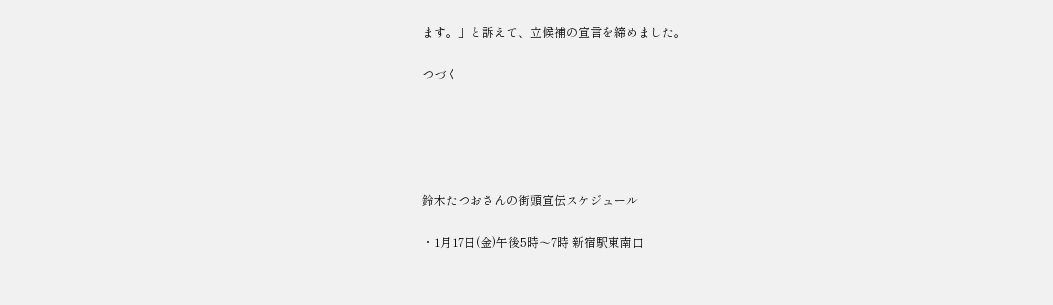ます。」と訴えて、立候補の宣言を締めました。

つづく





鈴木たつおさんの街頭宣伝スケジュール

・1月17日(金)午後5時〜7時 新宿駅東南口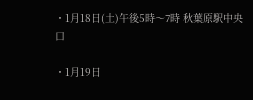・1月18日(土)午後5時〜7時 秋葉原駅中央口

・1月19日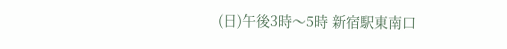(日)午後3時〜5時 新宿駅東南口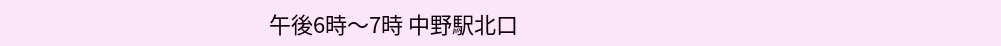午後6時〜7時 中野駅北口